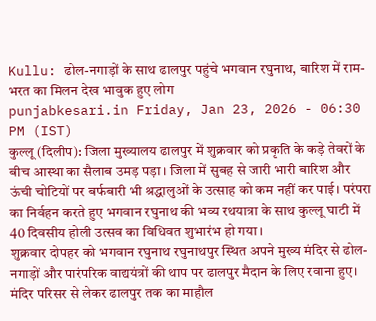Kullu: ढोल-नगाड़ों के साथ ढालपुर पहुंचे भगवान रघुनाथ, बारिश में राम-भरत का मिलन देख भावुक हुए लोग
punjabkesari.in Friday, Jan 23, 2026 - 06:30 PM (IST)
कुल्लू (दिलीप): जिला मुख्यालय ढालपुर में शुक्रवार को प्रकृति के कड़े तेवरों के बीच आस्था का सैलाब उमड़ पड़ा। जिला में सुबह से जारी भारी बारिश और ऊंची चोटियों पर बर्फबारी भी श्रद्धालुओं के उत्साह को कम नहीं कर पाई। परंपरा का निर्वहन करते हुए भगवान रघुनाथ की भव्य रथयात्रा के साथ कुल्लू घाटी में 40 दिवसीय होली उत्सव का विधिवत शुभारंभ हो गया।
शुक्रवार दोपहर को भगवान रघुनाथ रघुनाथपुर स्थित अपने मुख्य मंदिर से ढोल-नगाड़ों और पारंपरिक वाद्ययंत्रों की थाप पर ढालपुर मैदान के लिए रवाना हुए। मंदिर परिसर से लेकर ढालपुर तक का माहौल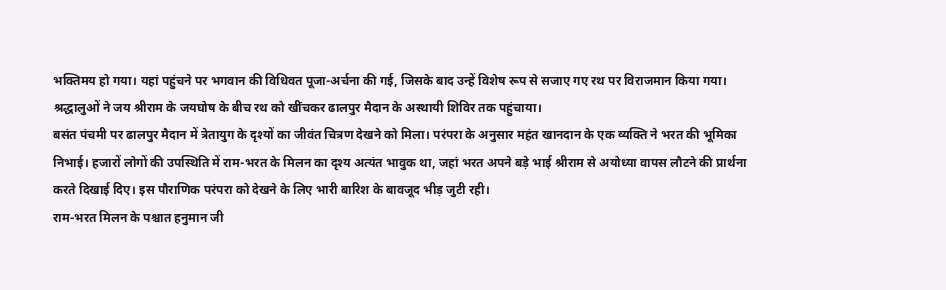भक्तिमय हो गया। यहां पहुंचने पर भगवान की विधिवत पूजा-अर्चना की गई, जिसके बाद उन्हें विशेष रूप से सजाए गए रथ पर विराजमान किया गया। श्रद्धालुओं ने जय श्रीराम के जयघोष के बीच रथ को खींचकर ढालपुर मैदान के अस्थायी शिविर तक पहुंचाया।
बसंत पंचमी पर ढालपुर मैदान में त्रेतायुग के दृश्यों का जीवंत चित्रण देखने को मिला। परंपरा के अनुसार महंत खानदान के एक व्यक्ति ने भरत की भूमिका निभाई। हजारों लोगों की उपस्थिति में राम-भरत के मिलन का दृश्य अत्यंत भावुक था, जहां भरत अपने बड़े भाई श्रीराम से अयोध्या वापस लौटने की प्रार्थना करते दिखाई दिए। इस पौराणिक परंपरा को देखने के लिए भारी बारिश के बावजूद भीड़ जुटी रही।
राम-भरत मिलन के पश्चात हनुमान जी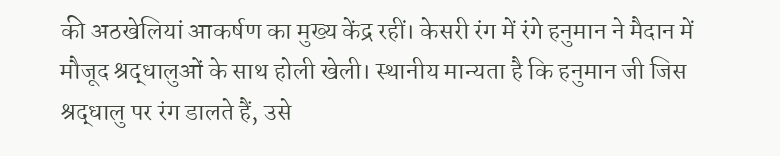की अठखेलियां आकर्षण का मुख्य केंद्र रहीं। केसरी रंग में रंगे हनुमान ने मैदान में मौजूद श्रद्धालुओं के साथ होली खेली। स्थानीय मान्यता है कि हनुमान जी जिस श्रद्धालु पर रंग डालते हैं, उसे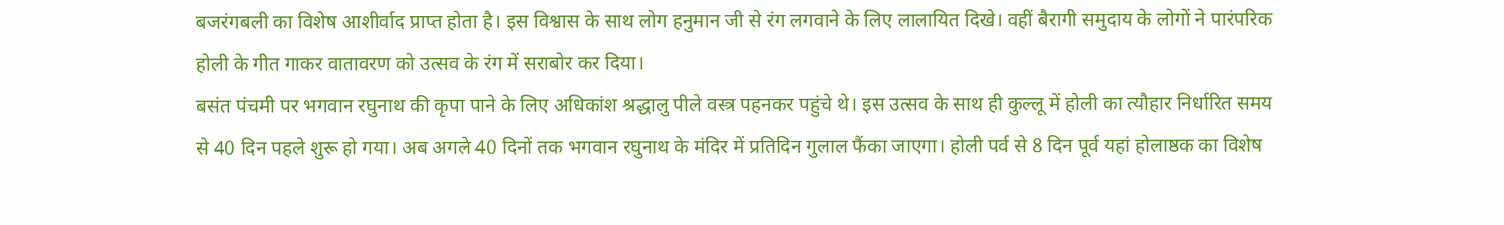बजरंगबली का विशेष आशीर्वाद प्राप्त होता है। इस विश्वास के साथ लोग हनुमान जी से रंग लगवाने के लिए लालायित दिखे। वहीं बैरागी समुदाय के लोगों ने पारंपरिक होली के गीत गाकर वातावरण को उत्सव के रंग में सराबोर कर दिया।
बसंत पंचमी पर भगवान रघुनाथ की कृपा पाने के लिए अधिकांश श्रद्धालु पीले वस्त्र पहनकर पहुंचे थे। इस उत्सव के साथ ही कुल्लू में होली का त्यौहार निर्धारित समय से 40 दिन पहले शुरू हो गया। अब अगले 40 दिनों तक भगवान रघुनाथ के मंदिर में प्रतिदिन गुलाल फैंका जाएगा। होली पर्व से 8 दिन पूर्व यहां होलाष्ठक का विशेष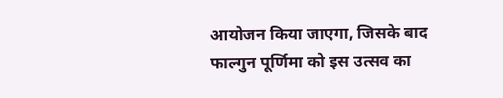आयोजन किया जाएगा, जिसके बाद फाल्गुन पूर्णिमा को इस उत्सव का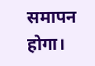समापन होगा।